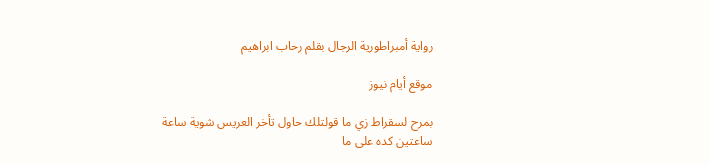رواية أمبراطورية الرجال بقلم رحاب ابراهيم

موقع أيام نيوز

بمرح لسقراط زي ما قولتلك حاول تأخر العريس شوية ساعة ساعتين كده على ما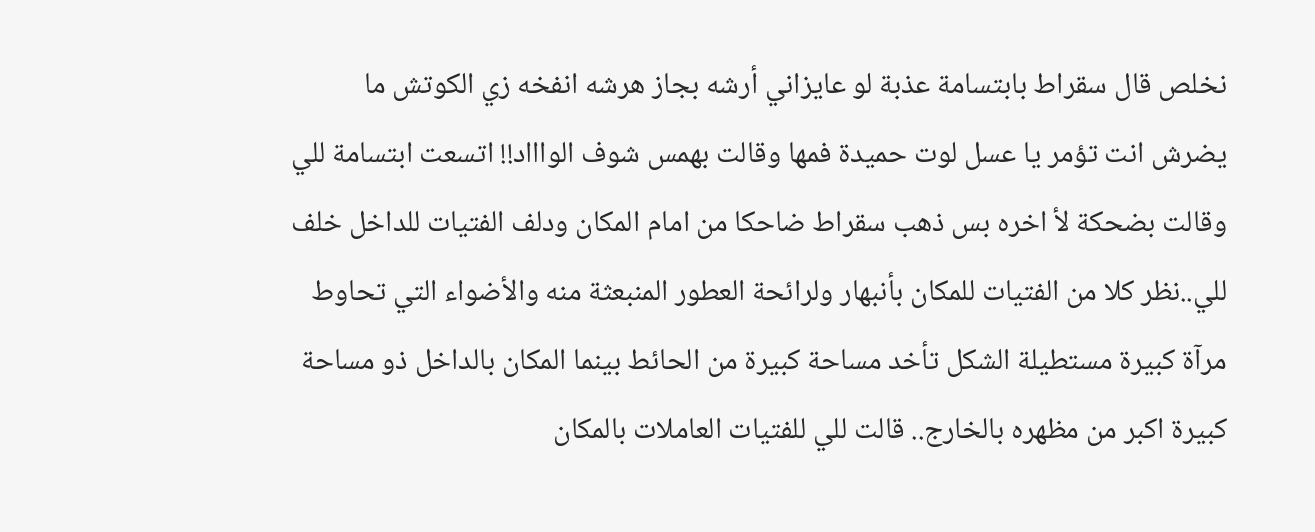نخلص قال سقراط بابتسامة عذبة لو عايزاني أرشه بجاز هرشه انفخه زي الكوتش ما يضرش انت تؤمر يا عسل لوت حميدة فمها وقالت بهمس شوف الواااد!! اتسعت ابتسامة للي وقالت بضحكة لأ اخره بس ذهب سقراط ضاحكا من امام المكان ودلف الفتيات للداخل خلف للي..نظر كلا من الفتيات للمكان بأنبهار ولرائحة العطور المنبعثة منه والأضواء التي تحاوط مرآة كبيرة مستطيلة الشكل تأخد مساحة كبيرة من الحائط بينما المكان بالداخل ذو مساحة كبيرة اكبر من مظهره بالخارج.. قالت للي للفتيات العاملات بالمكان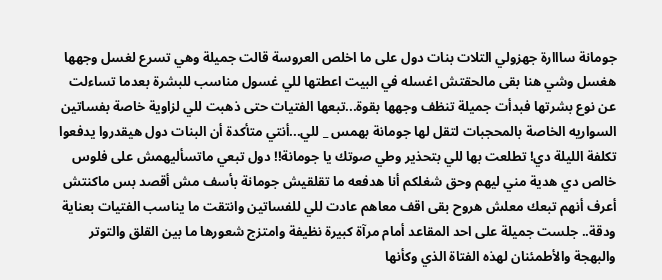جومانة سااارة جهزولي التلات بنات دول على ما اخلص العروسة قالت جميلة وهي تسرع لغسل وجهها هغسل وشي هنا بقى مالحقتش اغسله في البيت اعطتها للي غسول مناسب للبشرة بعدما تساءلت عن نوع بشرتها فبدأت جميلة تنظف وجهها بقوة...تبعها الفتيات حتى ذهبت للي لزاوية خاصة بفساتين السواريه الخاصة بالمحجبات لتقل لها جومانة بهمس _ للي...أنتي متأكدة أن البنات دول هيقدروا يدفعوا تكلفة الليلة دي! تطلعت بها للي بتحذير وطي صوتك يا جومانة!! دول تبعي ماتسأليهمش على فلوس خالص دي هدية مني ليهم وحق شغلكم أنا هدفعه ما تقلقيش جومانة بأسف مش أقصد بس ماكنتش أعرف أنهم تبعك معلش هروح بقى اقف معاهم عادت للي للفساتين وانتقت ما يناسب الفتيات بعناية ودقة.. جلست جميلة على احد المقاعد أمام مرآة كبيرة نظيفة وامتزج شعورها ما بين القلق والتوتر والبهجة والأطمئنان لهذه الفتاة الذي وكأنها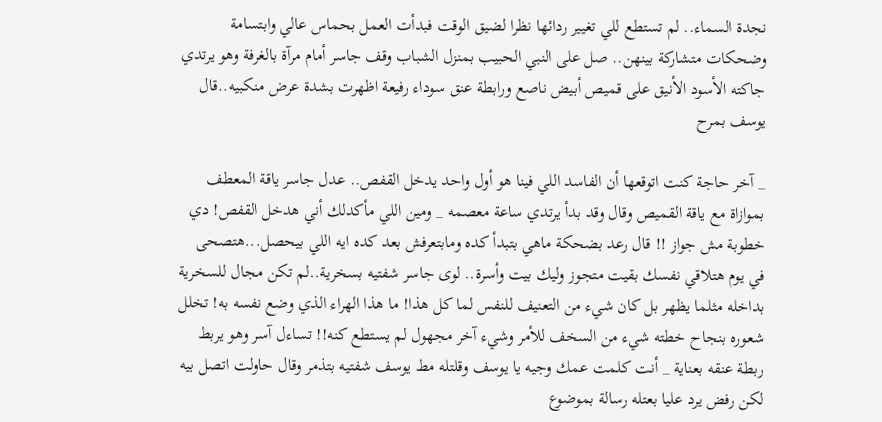نجدة السماء.. لم تستطع للي تغيير ردائها نظرا لضيق الوقت فبدأت العمل بحماس عالي وابتسامة وضحكات متشاركة بينهن.. صل على النبي الحبيب بمنزل الشباب وقف جاسر أمام مرآة بالغرفة وهو يرتدي جاكته الأسود الأنيق على قميص أبيض ناصع ورابطة عنق سوداء رفيعة اظهرت بشدة عرض منكبيه..قال يوسف بمرح

_ آخر حاجة كنت اتوقعها أن الفاسد اللي فينا هو أول واحد يدخل القفص.. عدل جاسر ياقة المعطف بموازاة مع ياقة القميص وقال وقد بدأ يرتدي ساعة معصمه _ ومين اللي مأكدلك أني هدخل القفص! دي خطوبة مش جواز !! قال رعد بضحكة ماهي بتبدأ كده ومابتعرفش بعد كده ايه اللي بيحصل...هتصحى في يوم هتلاقي نفسك بقيت متجوز وليك بيت وأسرة.. لوى جاسر شفتيه بسخرية..لم تكن مجال للسخرية بداخله مثلما يظهر بل كان شيء من التعنيف للنفس لما كل هذا! ما هذا الهراء الذي وضع نفسه به! تخلل شعوره بنجاح خطته شيء من السخف للأمر وشيء آخر مجهول لم يستطع كنه!! تساءل آسر وهو يربط ربطة عنقه بعناية _ أنت كلمت عمك وجيه يا يوسف وقلتله مط يوسف شفتيه بتذمر وقال حاولت اتصل بيه لكن رفض يرد عليا بعتله رسالة بموضوع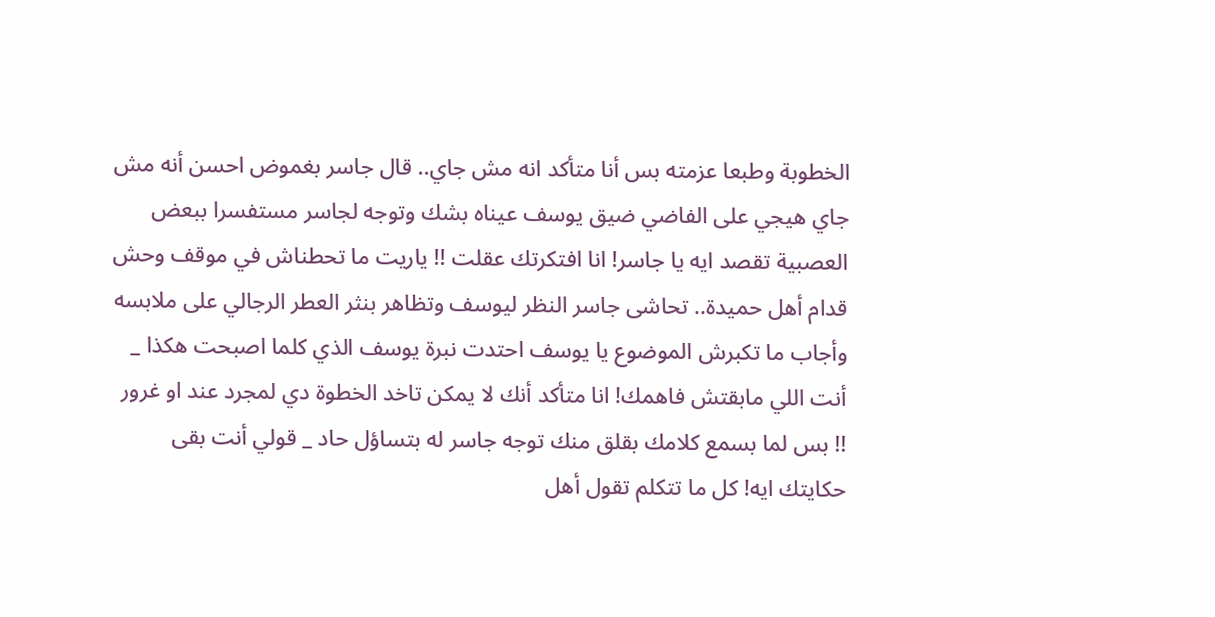الخطوبة وطبعا عزمته بس أنا متأكد انه مش جاي.. قال جاسر بغموض احسن أنه مش جاي هيجي على الفاضي ضيق يوسف عيناه بشك وتوجه لجاسر مستفسرا ببعض العصبية تقصد ايه يا جاسر! انا افتكرتك عقلت !! ياريت ما تحطناش في موقف وحش قدام أهل حميدة.. تحاشى جاسر النظر ليوسف وتظاهر بنثر العطر الرجالي على ملابسه وأجاب ما تكبرش الموضوع يا يوسف احتدت نبرة يوسف الذي كلما اصبحت هكذا _ أنت اللي مابقتش فاهمك! انا متأكد أنك لا يمكن تاخد الخطوة دي لمجرد عند او غرور !! بس لما بسمع كلامك بقلق منك توجه جاسر له بتساؤل حاد _ قولي أنت بقى حكايتك ايه! كل ما تتكلم تقول أهل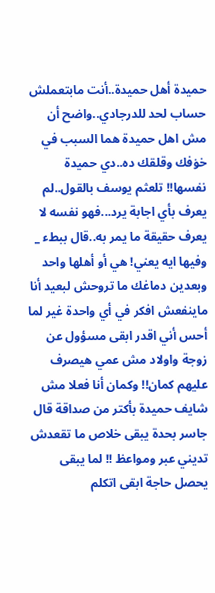حميدة أهل حميدة..أنت مابتعملش حساب لحد للدرجادي..واضح أن مش اهل حميدة هما السبب في خۏفك وقلقك ده..دي حميدة نفسها!! تلعثم يوسف بالقول..لم يعرف بأي اجابة يرد...فهو نفسه لا يعرف حقيقة ما يمر به..قال ببطء _ وفيها ايه يعني! هي أو أهلها واحد وبعدين دماغك ما تروحش لبعيد أنا ماينفعش افكر في أي واحدة غير لما أحس أني اقدر ابقى مسؤول عن زوجة واولاد مش عمي هيصرف عليهم كمان!! وكمان أنا فعلا مش شايف حميدة بأكتر من صداقة قال جاسر بحدة يبقى خلاص ما تقعدش تديني عبر ومواعظ !! لما يبقى يحصل حاجة ابقى اتكلم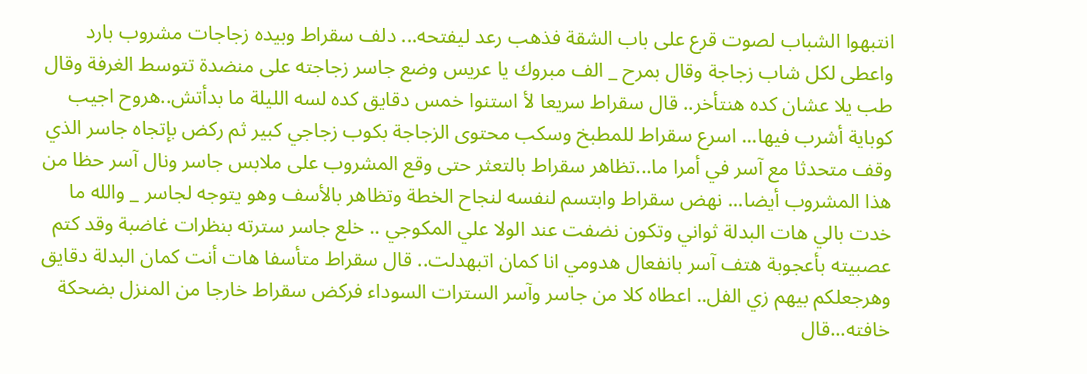انتبهوا الشباب لصوت قرع على باب الشقة فذهب رعد ليفتحه... دلف سقراط وبيده زجاجات مشروب بارد واعطى لكل شاب زجاجة وقال بمرح _ الف مبروك يا عريس وضع جاسر زجاجته على منضدة تتوسط الغرفة وقال طب يلا عشان كده هنتأخر.. قال سقراط سريعا لأ استنوا خمس دقايق كده لسه الليلة ما بدأتش..هروح اجيب كوباية أشرب فيها... اسرع سقراط للمطبخ وسكب محتوى الزجاجة بكوب زجاجي كبير ثم ركض بإتجاه جاسر الذي وقف متحدثا مع آسر في أمرا ما...تظاهر سقراط بالتعثر حتى وقع المشروب على ملابس جاسر ونال آسر حظا من هذا المشروب أيضا... نهض سقراط وابتسم لنفسه لنجاح الخطة وتظاهر بالأسف وهو يتوجه لجاسر _ والله ما خدت بالي هات البدلة ثواني وتكون نضفت عند الولا علي المكوجي .. خلع جاسر سترته بنظرات غاضبة وقد كتم عصبيته بأعجوبة هتف آسر بانفعال هدومي انا كمان اتبهدلت.. قال سقراط متأسفا هات أنت كمان البدلة دقايق وهرجعلكم بيهم زي الفل.. اعطاه كلا من جاسر وآسر السترات السوداء فركض سقراط خارجا من المنزل بضحكة خافته...قال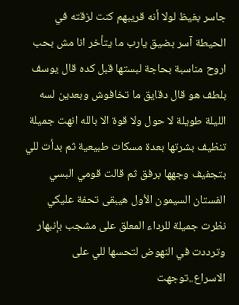جاسر بغيظ لولا أنه قريبهم كنت لزقته في الحيطة آسر بضيق يارب ما يتأخر انا مش بحب اروح مناسبة بحاجة لبستها قبل كده قال يوسف بلطف هو قال دقايق ما تخافوش وبعدين لسه الليلة طويلة لا حول ولا قوة الا بالله انهت جميلة تنظيف بشرتها بعدة مسكات طبيعية ثم بدأت للي بتجفيف وجهها برفق ثم قالت قومي البسي الفستان السيمون الأول هيبقى تحفة عليكي نظرت جميلة للرداء المعلق على مشجب بإنبهار وترددت في النهوض لتحسها للي على الاسراع..توجهت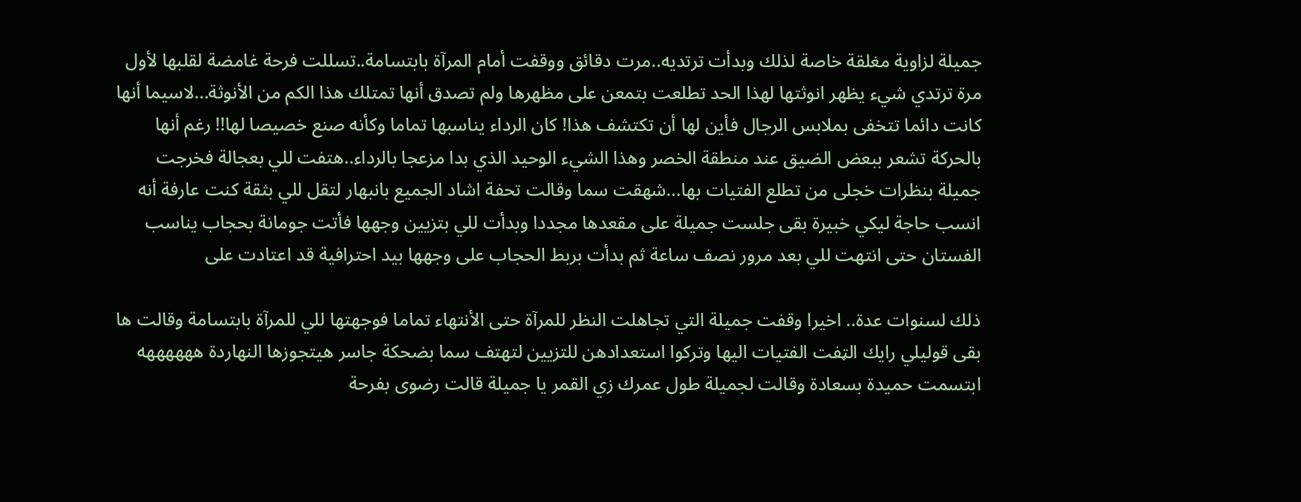جميلة لزاوية مغلقة خاصة لذلك وبدأت ترتديه..مرت دقائق ووقفت أمام المرآة بابتسامة..تسللت فرحة غامضة لقلبها لأول مرة ترتدي شيء يظهر انوثتها لهذا الحد تطلعت بتمعن على مظهرها ولم تصدق أنها تمتلك هذا الكم من الأنوثة...لاسيما أنها كانت دائما تتخفى بملابس الرجال فأين لها أن تكتشف هذا! كان الرداء يناسبها تماما وكأنه صنع خصيصا لها!! رغم أنها بالحركة تشعر ببعض الضيق عند منطقة الخصر وهذا الشيء الوحيد الذي بدا مزعجا بالرداء..هتفت للي بعجالة فخرجت جميلة بنظرات خجلى من تطلع الفتيات بها...شهقت سما وقالت تحفة اشاد الجميع بانبهار لتقل للي بثقة كنت عارفة أنه انسب حاجة ليكي خبيرة بقى جلست جميلة على مقعدها مجددا وبدأت للي بتزيين وجهها فأتت جومانة بحجاب يناسب الفستان حتى انتهت للي بعد مرور نصف ساعة ثم بدأت بربط الحجاب على وجهها بيد احترافية قد اعتادت على

ذلك لسنوات عدة.. اخيرا وقفت جميلة التي تجاهلت النظر للمرآة حتى الأنتهاء تماما فوجهتها للي للمرآة بابتسامة وقالت ها بقى قوليلي رايك الټفت الفتيات اليها وتركوا استعدادهن للتزيين لتهتف سما بضحكة جاسر هيتجوزها النهاردة ههههههه ابتسمت حميدة بسعادة وقالت لجميلة طول عمرك زي القمر يا جميلة قالت رضوى بفرحة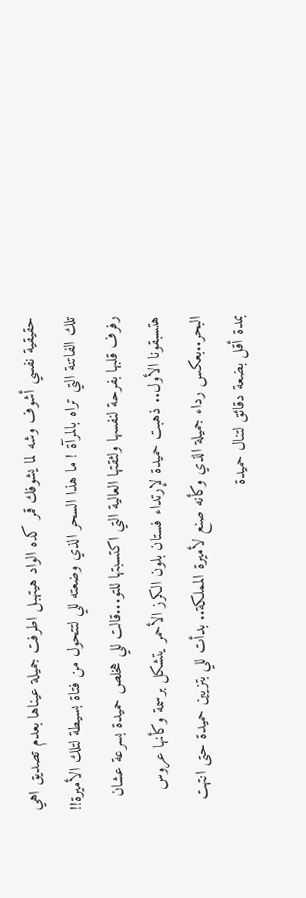حقيقية نفسي أشوف وشه لما يشوفك قمر كده الواد هيتهبل اطرفت جميلة عيناها بعدم تصديق اهي تلك الفاتنة التي تراه بالمرآة ! ما هذا السحر الذي وضعته للي لتتحول من فتاة بسيطة لتلك الأميرة!! رفرف قلبها بفرحة لنفسها ولثقتها العالية التي اكتسبتها للتو...قالت للي هخلص حميدة بسرعة عشان هتسبقونا الأول.. ذهبت حميدة لإرتداء فستان بلون الكرز الأحمر يتشكل برسمة وكأنها عروس البحر..بعكس رداء جميلة الذي وكأنه صنع لأميرة المملكة.. بدأت للي بتزيين حميدة حتى انتهت بمدة أقل بضعة دقائق لتنال حميدة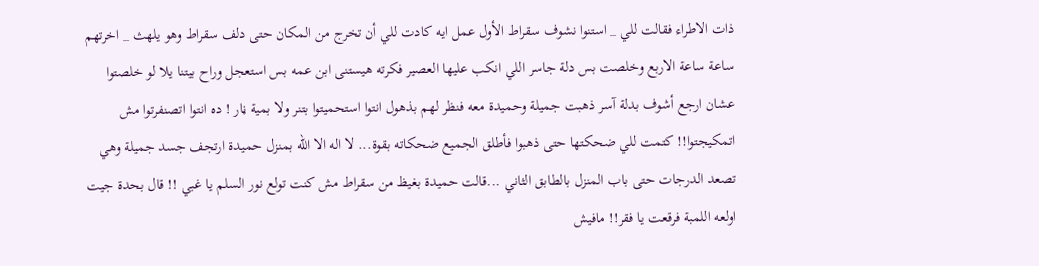ذات الاطراء فقالت للي _ استنوا نشوف سقراط الأول عمل ايه كادت للي أن تخرج من المكان حتى دلف سقراط وهو يلهث _ اخرتهم ساعة ساعة الاربع وخلصت بس دلة جاسر اللي انكب عليها العصير فكرته هيستنى ابن عمه بس استعجل وراح بيتنا يلا لو خلصتوا عشان ارجع أشوف بدلة آسر ذهبت جميلة وحميدة معه فنظر لهم بذهول انتوا استحميتوا بتنر ولا بمية ڼار ! ده انتوا اتصنفرتوا مش اتمكيجتوا!! كتمت للي ضحكتها حتى ذهبوا فأطلق الجميع ضحكاته بقوة... لا اله الا الله بمنزل حميدة ارتجف جسد جميلة وهي تصعد الدرجات حتى باب المنزل بالطابق الثاني ...قالت حميدة بغيظ من سقراط مش كنت تولع نور السلم يا غبي !! قال بحدة جيت اولعه اللمبة فرقعت يا فقر!! مافيش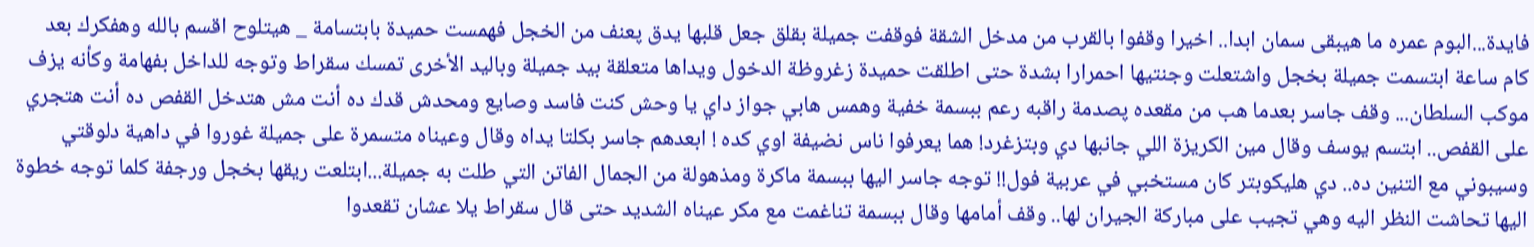فايدة...البوم عمره ما هيبقى سمان ابدا.. اخيرا وقفوا بالقرب من مدخل الشقة فوقفت جميلة بقلق جعل قلبها يدق پعنف من الخجل فهمست حميدة بابتسامة _ هيتلوح اقسم بالله وهفكرك بعد كام ساعة ابتسمت جميلة بخجل واشتعلت وجنتيها احمرارا بشدة حتى اطلقت حميدة زغروظة الدخول ويداها متعلقة بيد جميلة وباليد الأخرى تمسك سقراط وتوجه للداخل بفهامة وكأنه يزف موكب السلطان... وقف جاسر بعدما هب من مقعده پصدمة راقبه رعم ببسمة خفية وهمس هابي جواز داي يا وحش كنت فاسد وصايع ومحدش قدك ده أنت مش هتدخل القفص ده أنت هتجري على القفص.. ابتسم يوسف وقال مين الكريزة اللي جانبها دي وبتزغرد! هما يعرفوا ناس نضيفة اوي كده ! ابعدهم جاسر بكلتا يداه وقال وعيناه متسمرة على جميلة غوروا في داهية دلوقتي وسيبوني مع التنين ده.. دي هليكوبتر كان مستخبي في عربية فول!! توجه جاسر اليها ببسمة ماكرة ومذهولة من الجمال الفاتن التي طلت به جميلة...ابتلعت ريقها بخجل ورجفة كلما توجه خطوة اليها تحاشت النظر اليه وهي تجيب على مباركة الجيران لها.. وقف أمامها وقال ببسمة تناغمت مع مكر عيناه الشديد حتى قال سقراط يلا عشان تقعدوا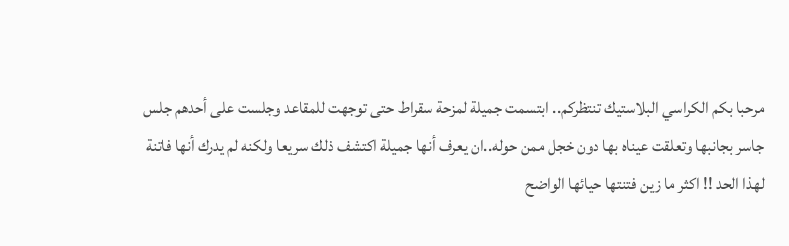مرحبا بكم الكراسي البلاستيك تنتظركم.. ابتسمت جميلة لمزحة سقراط حتى توجهت للمقاعد وجلست على أحدهم جلس جاسر بجانبها وتعلقت عيناه بها دون خجل ممن حوله..ان يعرف أنها جميلة اكتشف ذلك سريعا ولكنه لم يدرك أنها فاتنة لهذا الحد !! اكثر ما زين فتنتها حيائها الواضح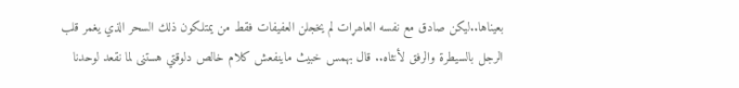بعيناها..ليكن صادق مع نفسه العاھړات لم يخجلن العفيفات فقط من يمتلكون ذلك السحر الذي يغمر قلب الرجل بالسيطرة والرفق لأنثاه.. قال بهمس خبيث ماينفعش كلام خالص دلوقتي هستنى لما نقعد لوحدنا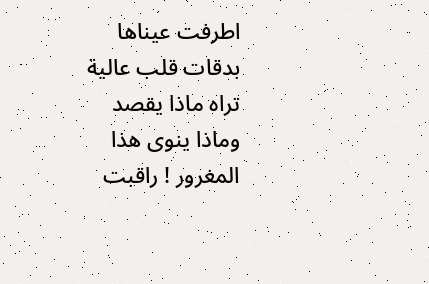اطرفت عيناها بدقات قلب عالية تراه ماذا يقصد وماذا ينوى هذا المغرور ! راقبت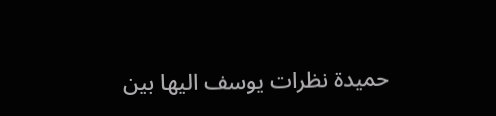حميدة نظرات يوسف اليها بين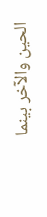الحين والآخر بينما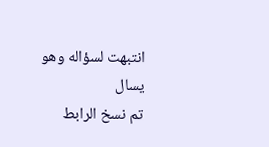انتبهت لسؤاله وهو يسال
تم نسخ الرابط